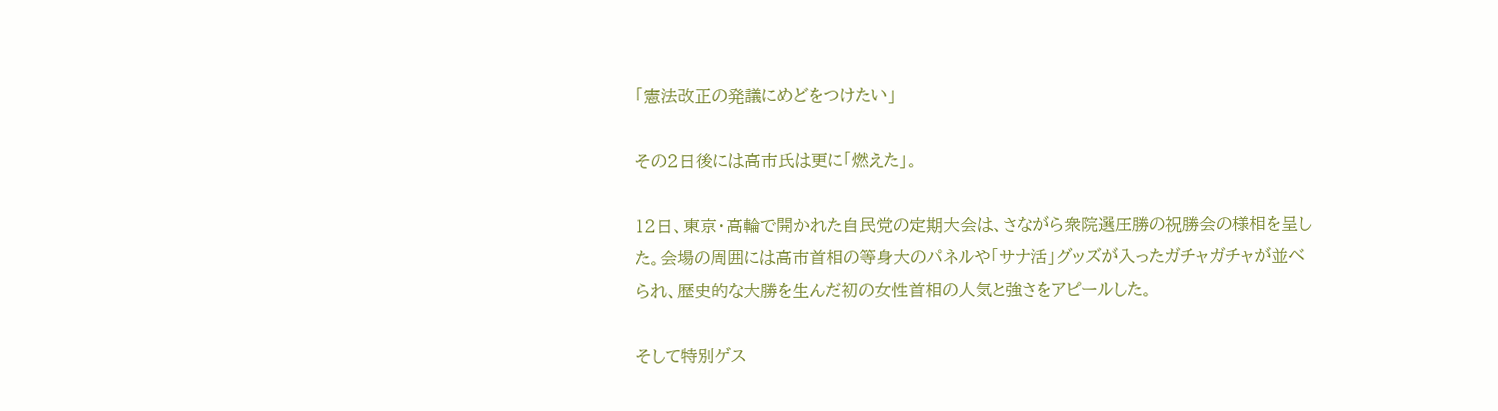「憲法改正の発議にめどをつけたい」

その2日後には高市氏は更に「燃えた」。

12日、東京・高輪で開かれた自民党の定期大会は、さながら衆院選圧勝の祝勝会の様相を呈した。会場の周囲には高市首相の等身大のパネルや「サナ活」グッズが入ったガチャガチャが並べられ、歴史的な大勝を生んだ初の女性首相の人気と強さをアピールした。

そして特別ゲス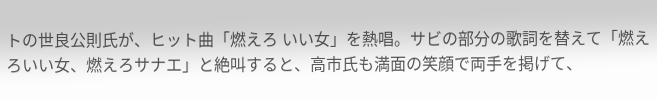トの世良公則氏が、ヒット曲「燃えろ いい女」を熱唱。サビの部分の歌詞を替えて「燃えろいい女、燃えろサナエ」と絶叫すると、高市氏も満面の笑顔で両手を掲げて、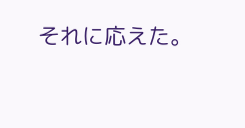それに応えた。